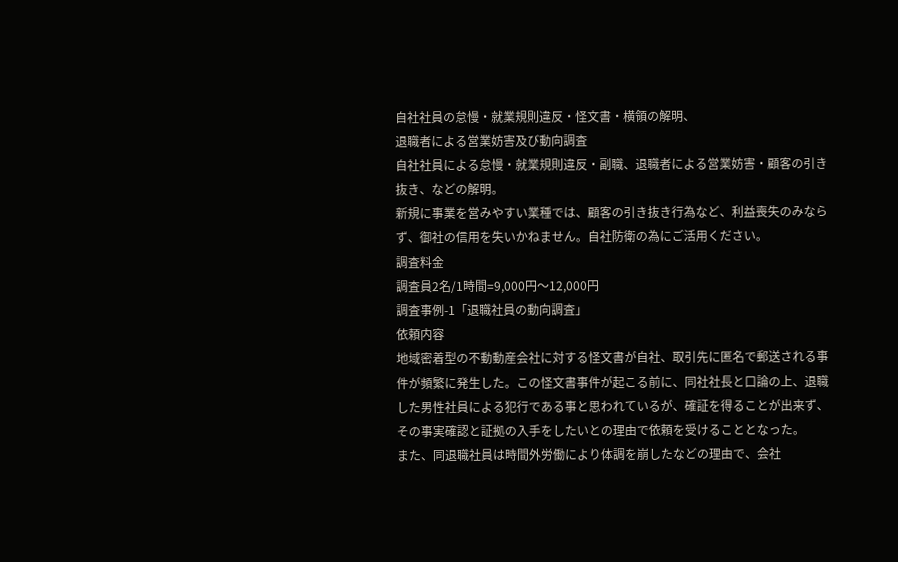自社社員の怠慢・就業規則違反・怪文書・横領の解明、
退職者による営業妨害及び動向調査
自社社員による怠慢・就業規則違反・副職、退職者による営業妨害・顧客の引き抜き、などの解明。
新規に事業を営みやすい業種では、顧客の引き抜き行為など、利益喪失のみならず、御社の信用を失いかねません。自社防衛の為にご活用ください。
調査料金
調査員2名/1時間=9,000円〜12,000円
調査事例-1「退職社員の動向調査」
依頼内容
地域密着型の不動動産会社に対する怪文書が自社、取引先に匿名で郵送される事件が頻繁に発生した。この怪文書事件が起こる前に、同社社長と口論の上、退職した男性社員による犯行である事と思われているが、確証を得ることが出来ず、その事実確認と証拠の入手をしたいとの理由で依頼を受けることとなった。
また、同退職社員は時間外労働により体調を崩したなどの理由で、会社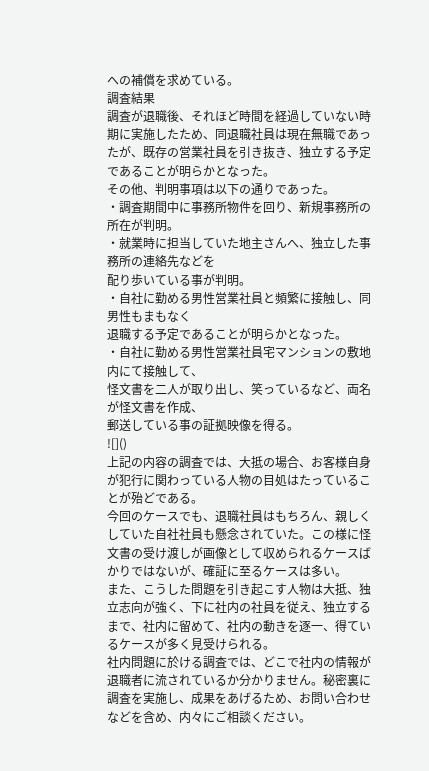への補償を求めている。
調査結果
調査が退職後、それほど時間を経過していない時期に実施したため、同退職社員は現在無職であったが、既存の営業社員を引き抜き、独立する予定であることが明らかとなった。
その他、判明事項は以下の通りであった。
・調査期間中に事務所物件を回り、新規事務所の所在が判明。
・就業時に担当していた地主さんへ、独立した事務所の連絡先などを
配り歩いている事が判明。
・自社に勤める男性営業社員と頻繁に接触し、同男性もまもなく
退職する予定であることが明らかとなった。
・自社に勤める男性営業社員宅マンションの敷地内にて接触して、
怪文書を二人が取り出し、笑っているなど、両名が怪文書を作成、
郵送している事の証拠映像を得る。
![]()
上記の内容の調査では、大抵の場合、お客様自身が犯行に関わっている人物の目処はたっていることが殆どである。
今回のケースでも、退職社員はもちろん、親しくしていた自社社員も懸念されていた。この様に怪文書の受け渡しが画像として収められるケースばかりではないが、確証に至るケースは多い。
また、こうした問題を引き起こす人物は大抵、独立志向が強く、下に社内の社員を従え、独立するまで、社内に留めて、社内の動きを逐一、得ているケースが多く見受けられる。
社内問題に於ける調査では、どこで社内の情報が退職者に流されているか分かりません。秘密裏に調査を実施し、成果をあげるため、お問い合わせなどを含め、内々にご相談ください。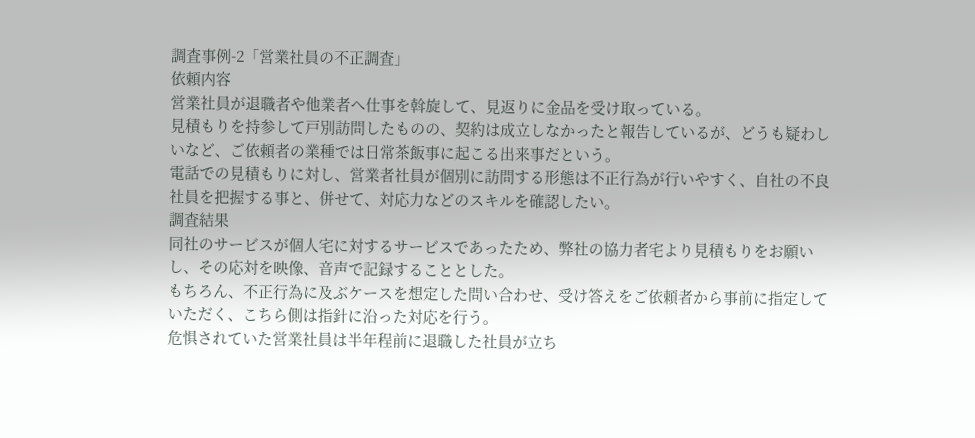調査事例-2「営業社員の不正調査」
依頼内容
営業社員が退職者や他業者へ仕事を斡旋して、見返りに金品を受け取っている。
見積もりを持参して戸別訪問したものの、契約は成立しなかったと報告しているが、どうも疑わしいなど、ご依頼者の業種では日常茶飯事に起こる出来事だという。
電話での見積もりに対し、営業者社員が個別に訪問する形態は不正行為が行いやすく、自社の不良社員を把握する事と、併せて、対応力などのスキルを確認したい。
調査結果
同社のサービスが個人宅に対するサービスであったため、弊社の協力者宅より見積もりをお願いし、その応対を映像、音声で記録することとした。
もちろん、不正行為に及ぶケースを想定した問い合わせ、受け答えをご依頼者から事前に指定していただく、こちら側は指針に沿った対応を行う。
危惧されていた営業社員は半年程前に退職した社員が立ち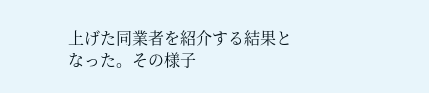上げた同業者を紹介する結果となった。その様子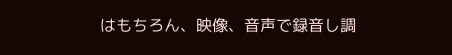はもちろん、映像、音声で録音し調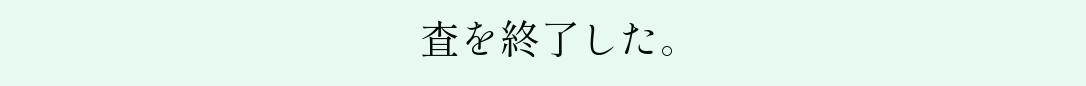査を終了した。